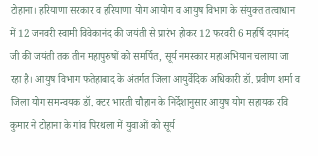टोहाना। हरियाणा सरकार व हरियाणा योग आयोग व आयुष विभाग के संयुक्त तत्वाधान में 12 जनवरी स्वामी विवेकानंद की जयंती से प्रारंभ होकर 12 फरवरी 6 महर्षि दयानंद जी की जयंती तक तीन महापुरुषों को समर्पित, सूर्य नमस्कार महाअभियान चलाया जा रहा है। आयुष विभाग फतेहाबाद के अंतर्गत जिला आयुर्वेदिक अधिकारी डॉ. प्रवीण शर्मा व जिला योग समन्वयक डॉ. क्टर भारती चौहान के निर्देशानुसार आयुष योग सहायक रवि कुमार ने टोहाना के गांव पिरथला में युवाओं को सूर्य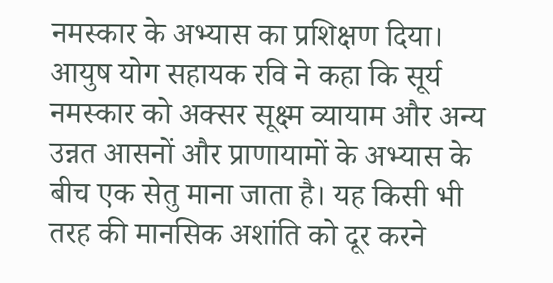नमस्कार के अभ्यास का प्रशिक्षण दिया।
आयुष योग सहायक रवि ने कहा कि सूर्य नमस्कार को अक्सर सूक्ष्म व्यायाम और अन्य उन्नत आसनों और प्राणायामों के अभ्यास के बीच एक सेतु माना जाता है। यह किसी भी तरह की मानसिक अशांति को दूर करने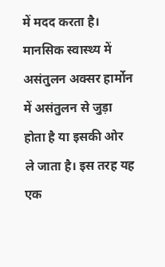में मदद करता है। मानसिक स्वास्थ्य में असंतुलन अक्सर हार्मोन में असंतुलन से जुड़ा होता है या इसकी ओर ले जाता है। इस तरह यह एक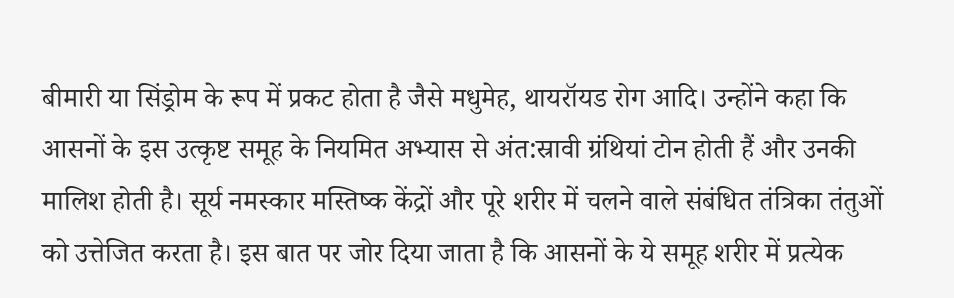बीमारी या सिंड्रोम के रूप में प्रकट होता है जैसे मधुमेह, थायरॉयड रोग आदि। उन्होंने कहा कि आसनों के इस उत्कृष्ट समूह के नियमित अभ्यास से अंत:स्रावी ग्रंथियां टोन होती हैं और उनकी मालिश होती है। सूर्य नमस्कार मस्तिष्क केंद्रों और पूरे शरीर में चलने वाले संबंधित तंत्रिका तंतुओं को उत्तेजित करता है। इस बात पर जोर दिया जाता है कि आसनों के ये समूह शरीर में प्रत्येक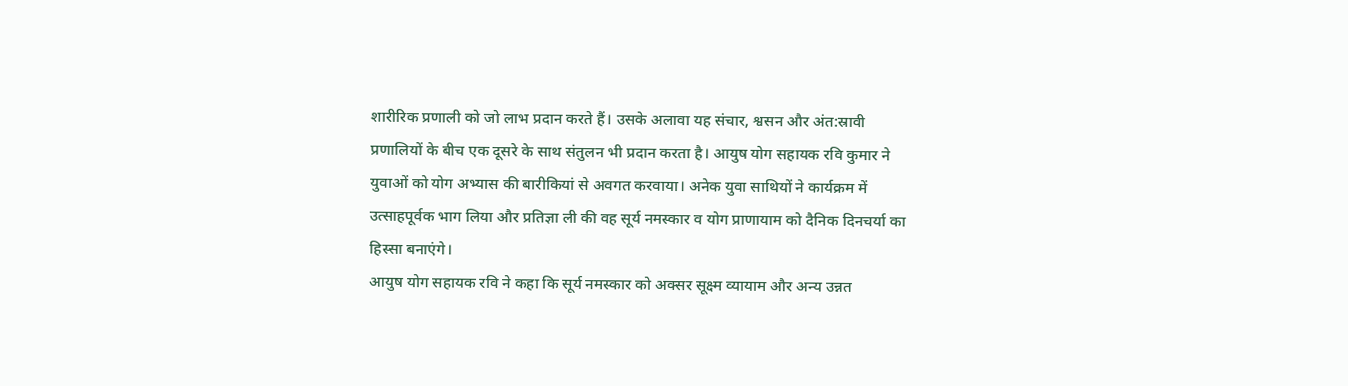शारीरिक प्रणाली को जो लाभ प्रदान करते हैं। उसके अलावा यह संचार, श्वसन और अंत:स्रावी प्रणालियों के बीच एक दूसरे के साथ संतुलन भी प्रदान करता है। आयुष योग सहायक रवि कुमार ने युवाओं को योग अभ्यास की बारीकियां से अवगत करवाया। अनेक युवा साथियों ने कार्यक्रम में उत्साहपूर्वक भाग लिया और प्रतिज्ञा ली की वह सूर्य नमस्कार व योग प्राणायाम को दैनिक दिनचर्या का हिस्सा बनाएंगे।
आयुष योग सहायक रवि ने कहा कि सूर्य नमस्कार को अक्सर सूक्ष्म व्यायाम और अन्य उन्नत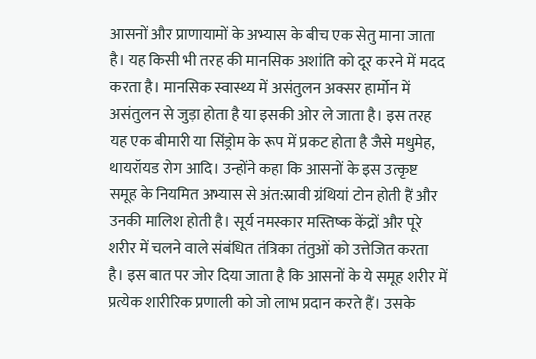आसनों और प्राणायामों के अभ्यास के बीच एक सेतु माना जाता है। यह किसी भी तरह की मानसिक अशांति को दूर करने में मदद करता है। मानसिक स्वास्थ्य में असंतुलन अक्सर हार्मोन में असंतुलन से जुड़ा होता है या इसकी ओर ले जाता है। इस तरह यह एक बीमारी या सिंड्रोम के रूप में प्रकट होता है जैसे मधुमेह, थायरॉयड रोग आदि। उन्होंने कहा कि आसनों के इस उत्कृष्ट समूह के नियमित अभ्यास से अंत:स्रावी ग्रंथियां टोन होती हैं और उनकी मालिश होती है। सूर्य नमस्कार मस्तिष्क केंद्रों और पूरे शरीर में चलने वाले संबंधित तंत्रिका तंतुओं को उत्तेजित करता है। इस बात पर जोर दिया जाता है कि आसनों के ये समूह शरीर में प्रत्येक शारीरिक प्रणाली को जो लाभ प्रदान करते हैं। उसके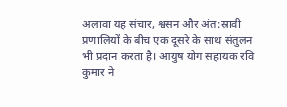अलावा यह संचार, श्वसन और अंत:स्रावी प्रणालियों के बीच एक दूसरे के साथ संतुलन भी प्रदान करता है। आयुष योग सहायक रवि कुमार ने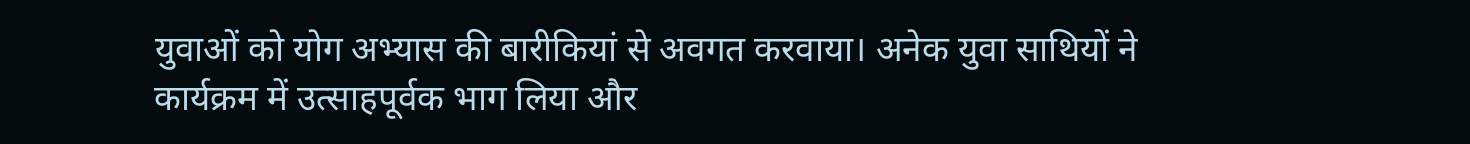युवाओं को योग अभ्यास की बारीकियां से अवगत करवाया। अनेक युवा साथियों ने कार्यक्रम में उत्साहपूर्वक भाग लिया और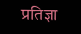प्रतिज्ञा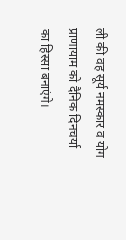ली की वह सूर्य नमस्कार व योग प्राणायाम को दैनिक दिनचर्या का हिस्सा बनाएंगे।